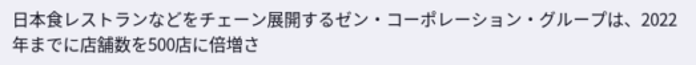日本食レストランなどをチェーン展開するゼン・コーポレーション・グループは、2022年までに店舗数を500店に倍増さ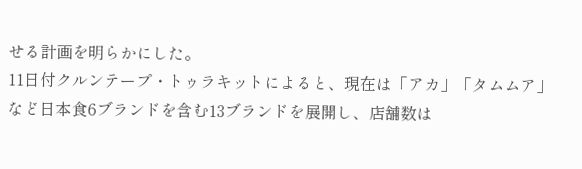せる計画を明らかにした。
11日付クルンテープ・トゥラキットによると、現在は「アカ」「タムムア」など日本食6ブランドを含む13ブランドを展開し、店舗数は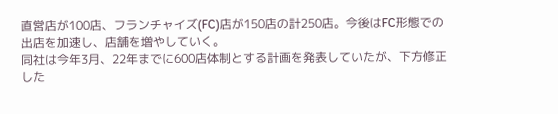直営店が100店、フランチャイズ(FC)店が150店の計250店。今後はFC形態での出店を加速し、店舗を増やしていく。
同社は今年3月、22年までに600店体制とする計画を発表していたが、下方修正した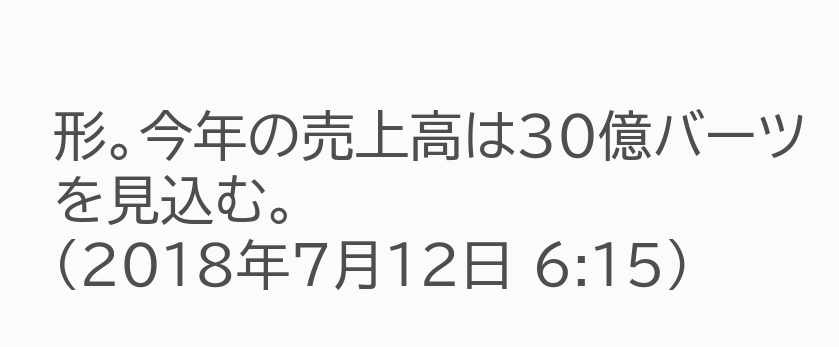形。今年の売上高は30億バーツを見込む。
(2018年7月12日 6:15)